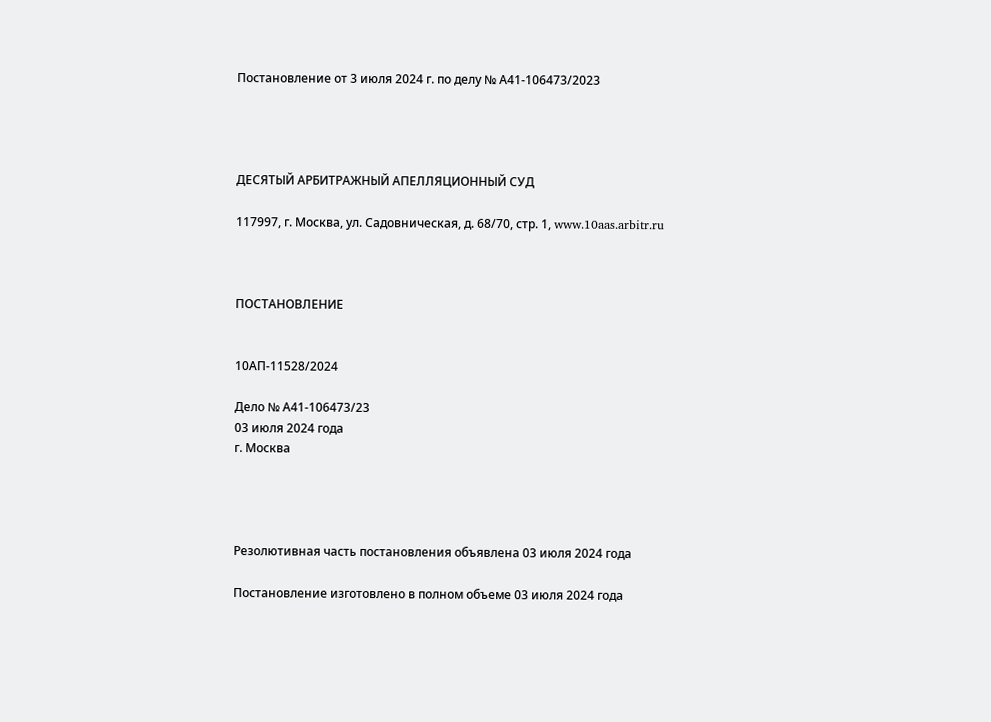Постановление от 3 июля 2024 г. по делу № А41-106473/2023




ДЕСЯТЫЙ АРБИТРАЖНЫЙ АПЕЛЛЯЦИОННЫЙ СУД

117997, г. Москва, ул. Садовническая, д. 68/70, стр. 1, www.10aas.arbitr.ru



ПОСТАНОВЛЕНИЕ


10АП-11528/2024

Дело № А41-106473/23
03 июля 2024 года
г. Москва




Резолютивная часть постановления объявлена 03 июля 2024 года

Постановление изготовлено в полном объеме 03 июля 2024 года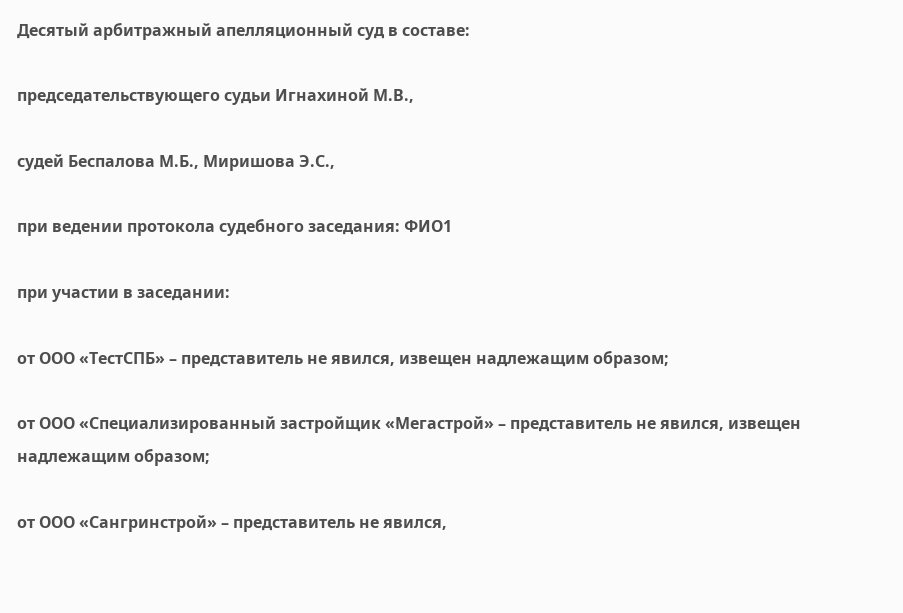Десятый арбитражный апелляционный суд в составе:

председательствующего судьи Игнахиной М.В.,

судей Беспалова М.Б., Миришова Э.С.,

при ведении протокола судебного заседания: ФИО1

при участии в заседании:

от ООО «ТестСПБ» – представитель не явился, извещен надлежащим образом;

от ООО «Специализированный застройщик «Мегастрой» – представитель не явился, извещен надлежащим образом;

от ООО «Сангринстрой» – представитель не явился,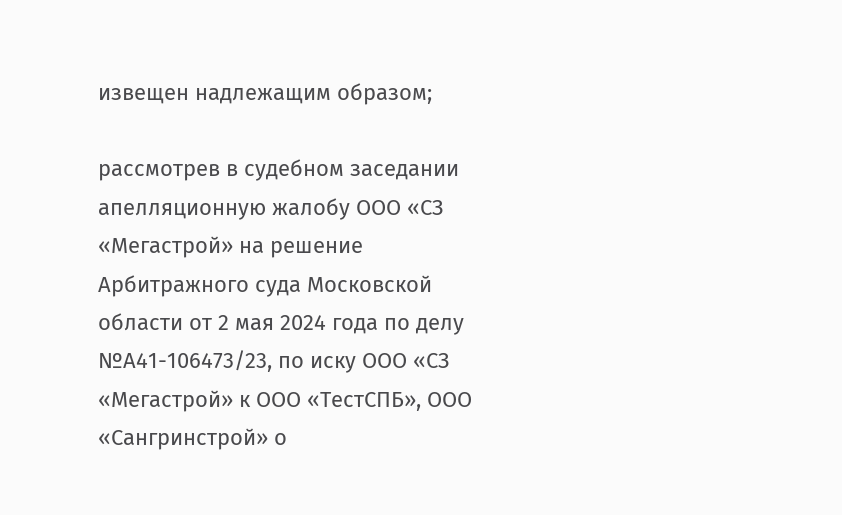извещен надлежащим образом;

рассмотрев в судебном заседании апелляционную жалобу ООО «СЗ «Мегастрой» на решение Арбитражного суда Московской области от 2 мая 2024 года по делу №А41-106473/23, по иску ООО «СЗ «Мегастрой» к ООО «ТестСПБ», ООО «Сангринстрой» о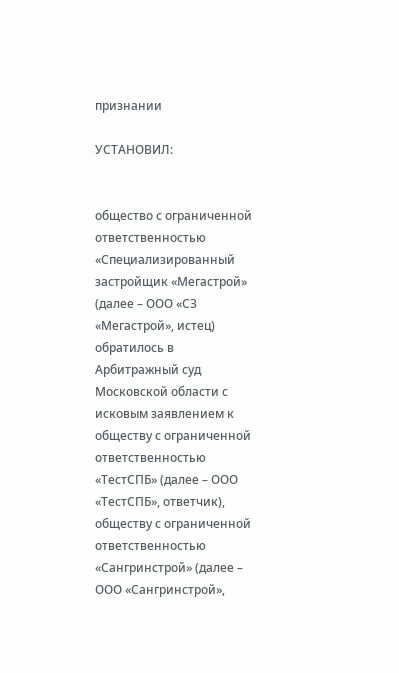признании

УСТАНОВИЛ:


общество с ограниченной ответственностью «Специализированный застройщик «Мегастрой» (далее – ООО «СЗ «Мегастрой», истец) обратилось в Арбитражный суд Московской области с исковым заявлением к обществу с ограниченной ответственностью «ТестСПБ» (далее – ООО «ТестСПБ», ответчик), обществу с ограниченной ответственностью «Сангринстрой» (далее – ООО «Сангринстрой»,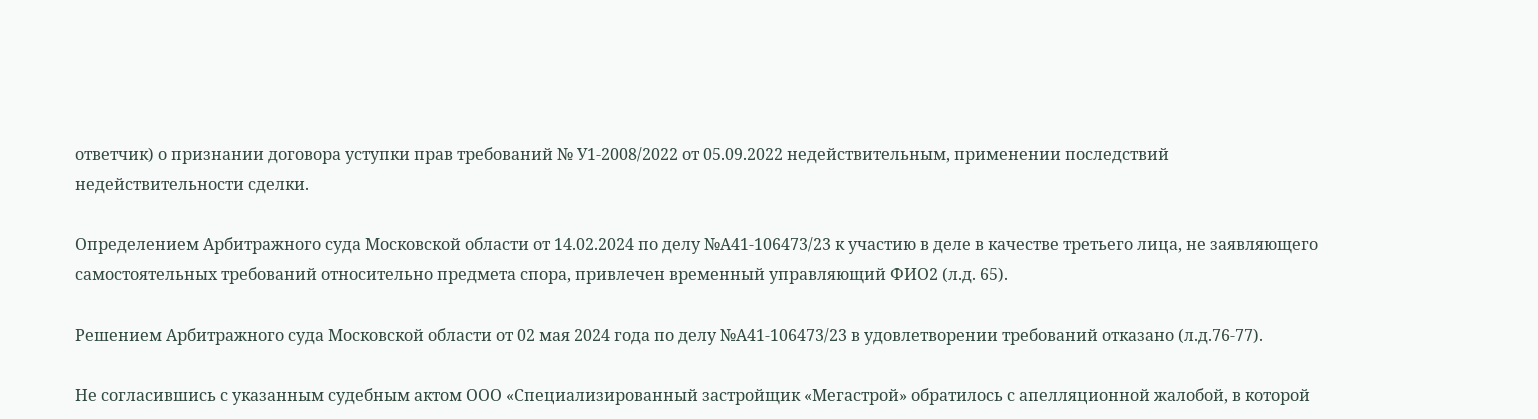ответчик) о признании договора уступки прав требований № У1-2008/2022 от 05.09.2022 недействительным, применении последствий недействительности сделки.

Определением Арбитражного суда Московской области от 14.02.2024 по делу №А41-106473/23 к участию в деле в качестве третьего лица, не заявляющего самостоятельных требований относительно предмета спора, привлечен временный управляющий ФИО2 (л.д. 65).

Решением Арбитражного суда Московской области от 02 мая 2024 года по делу №А41-106473/23 в удовлетворении требований отказано (л.д.76-77).

Не согласившись с указанным судебным актом ООО «Специализированный застройщик «Мегастрой» обратилось с апелляционной жалобой, в которой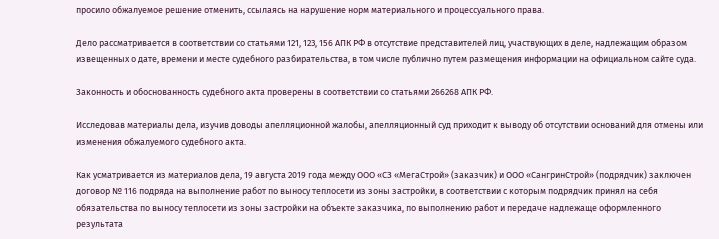просило обжалуемое решение отменить, ссылаясь на нарушение норм материального и процессуального права.

Дело рассматривается в соответствии со статьями 121, 123, 156 АПК РФ в отсутствие представителей лиц, участвующих в деле, надлежащим образом извещенных о дате, времени и месте судебного разбирательства, в том числе публично путем размещения информации на официальном сайте суда.

Законность и обоснованность судебного акта проверены в соответствии со статьями 266268 АПК РФ.

Исследовав материалы дела, изучив доводы апелляционной жалобы, апелляционный суд приходит к выводу об отсутствии оснований для отмены или изменения обжалуемого судебного акта.

Как усматривается из материалов дела, 19 августа 2019 года между ООО «СЗ «МегаСтрой» (заказчик) и ООО «СангринСтрой» (подрядчик) заключен договор № 116 подряда на выполнение работ по выносу теплосети из зоны застройки, в соответствии с которым подрядчик принял на себя обязательства по выносу теплосети из зоны застройки на объекте заказчика, по выполнению работ и передаче надлежаще оформленного результата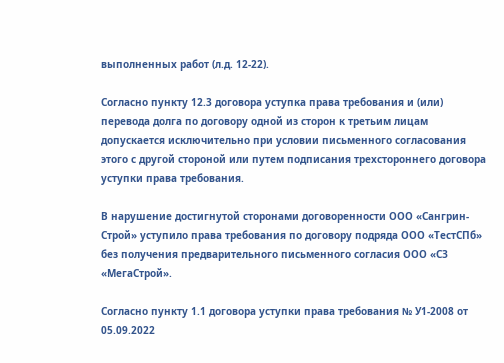выполненных работ (л.д. 12-22).

Согласно пункту 12.3 договора уступка права требования и (или) перевода долга по договору одной из сторон к третьим лицам допускается исключительно при условии письменного согласования этого с другой стороной или путем подписания трехстороннего договора уступки права требования.

В нарушение достигнутой сторонами договоренности ООО «Сангрин-Строй» уступило права требования по договору подряда ООО «ТестСПб» без получения предварительного письменного согласия ООО «СЗ «МегаСтрой».

Согласно пункту 1.1 договора уступки права требования № У1-2008 от 05.09.2022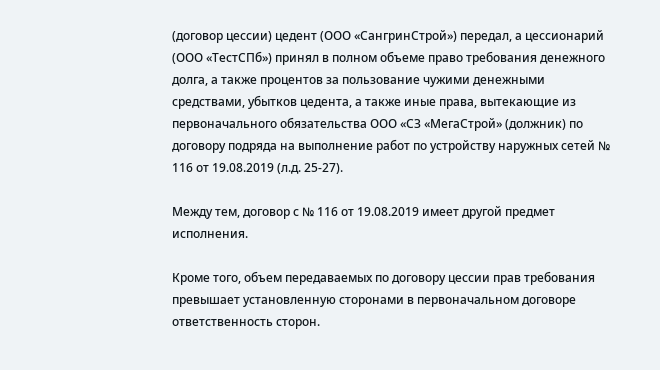(договор цессии) цедент (ООО «СангринСтрой») передал, а цессионарий (ООО «ТестСПб») принял в полном объеме право требования денежного долга, а также процентов за пользование чужими денежными средствами, убытков цедента, а также иные права, вытекающие из первоначального обязательства ООО «СЗ «МегаСтрой» (должник) по договору подряда на выполнение работ по устройству наружных сетей № 116 от 19.08.2019 (л.д. 25-27).

Между тем, договор с № 116 от 19.08.2019 имеет другой предмет исполнения.

Кроме того, объем передаваемых по договору цессии прав требования превышает установленную сторонами в первоначальном договоре ответственность сторон.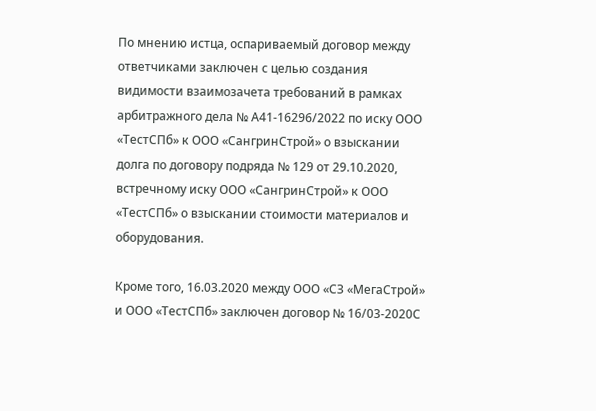По мнению истца, оспариваемый договор между ответчиками заключен с целью создания видимости взаимозачета требований в рамках арбитражного дела № А41-16296/2022 по иску ООО «ТестСПб» к ООО «СангринСтрой» о взыскании долга по договору подряда № 129 от 29.10.2020, встречному иску ООО «СангринСтрой» к ООО «ТестСПб» о взыскании стоимости материалов и оборудования.

Кроме того, 16.03.2020 между ООО «СЗ «МегаСтрой» и ООО «ТестСПб» заключен договор № 16/03-2020С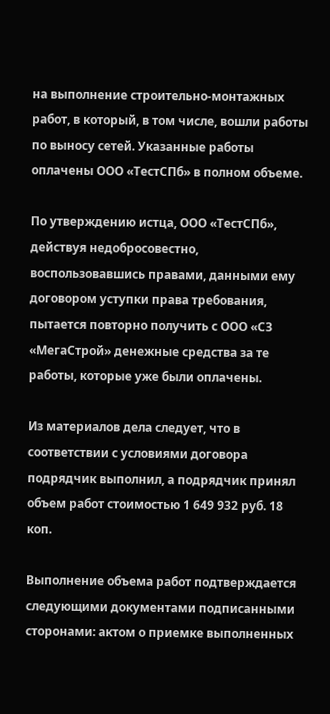на выполнение строительно-монтажных работ, в который, в том числе, вошли работы по выносу сетей. Указанные работы оплачены ООО «ТестСПб» в полном объеме.

По утверждению истца, ООО «ТестСПб», действуя недобросовестно, воспользовавшись правами, данными ему договором уступки права требования, пытается повторно получить с ООО «СЗ «МегаСтрой» денежные средства за те работы, которые уже были оплачены.

Из материалов дела следует, что в соответствии с условиями договора подрядчик выполнил, а подрядчик принял объем работ стоимостью 1 649 932 руб. 18 коп.

Выполнение объема работ подтверждается следующими документами подписанными сторонами: актом о приемке выполненных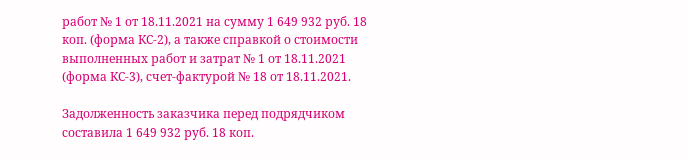работ № 1 от 18.11.2021 на сумму 1 649 932 руб. 18 коп. (форма КС-2), а также справкой о стоимости выполненных работ и затрат № 1 от 18.11.2021 (форма КС-3), счет-фактурой № 18 от 18.11.2021.

Задолженность заказчика перед подрядчиком составила 1 649 932 руб. 18 коп.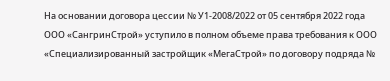На основании договора цессии № У1-2008/2022 от 05 сентября 2022 года ООО «СангринСтрой» уступило в полном объеме права требования к ООО «Специализированный застройщик «МегаСтрой» по договору подряда №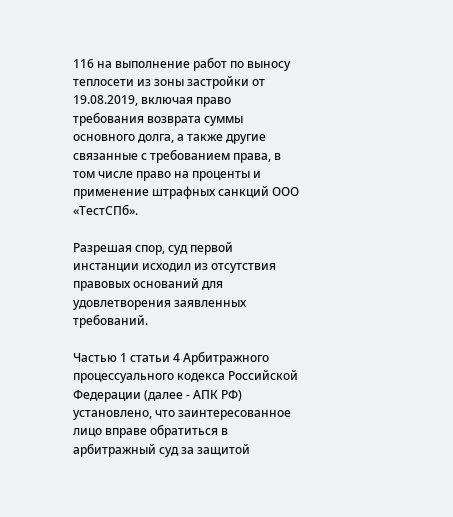116 на выполнение работ по выносу теплосети из зоны застройки от 19.08.2019, включая право требования возврата суммы основного долга, а также другие связанные с требованием права, в том числе право на проценты и применение штрафных санкций ООО «ТестСПб».

Разрешая спор, суд первой инстанции исходил из отсутствия правовых оснований для удовлетворения заявленных требований.

Частью 1 статьи 4 Арбитражного процессуального кодекса Российской Федерации (далее - АПК РФ) установлено, что заинтересованное лицо вправе обратиться в арбитражный суд за защитой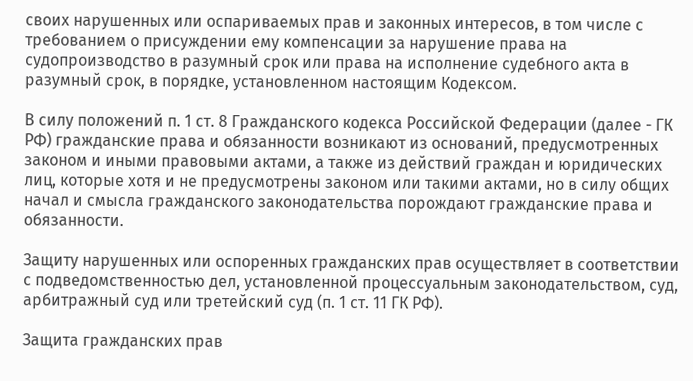своих нарушенных или оспариваемых прав и законных интересов, в том числе с требованием о присуждении ему компенсации за нарушение права на судопроизводство в разумный срок или права на исполнение судебного акта в разумный срок, в порядке, установленном настоящим Кодексом.

В силу положений п. 1 ст. 8 Гражданского кодекса Российской Федерации (далее - ГК РФ) гражданские права и обязанности возникают из оснований, предусмотренных законом и иными правовыми актами, а также из действий граждан и юридических лиц, которые хотя и не предусмотрены законом или такими актами, но в силу общих начал и смысла гражданского законодательства порождают гражданские права и обязанности.

Защиту нарушенных или оспоренных гражданских прав осуществляет в соответствии с подведомственностью дел, установленной процессуальным законодательством, суд, арбитражный суд или третейский суд (п. 1 ст. 11 ГК РФ).

Защита гражданских прав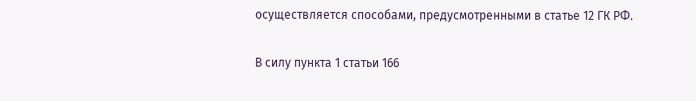осуществляется способами, предусмотренными в статье 12 ГК РФ.

В силу пункта 1 статьи 166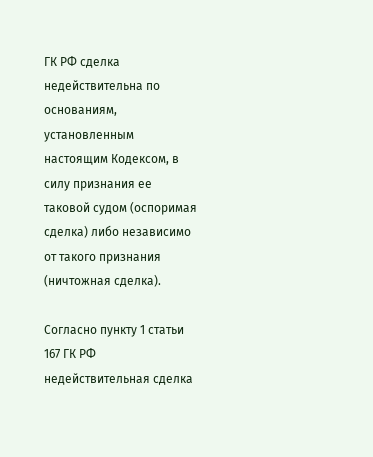ГК РФ сделка недействительна по основаниям, установленным настоящим Кодексом, в силу признания ее таковой судом (оспоримая сделка) либо независимо от такого признания (ничтожная сделка).

Согласно пункту 1 статьи 167 ГК РФ недействительная сделка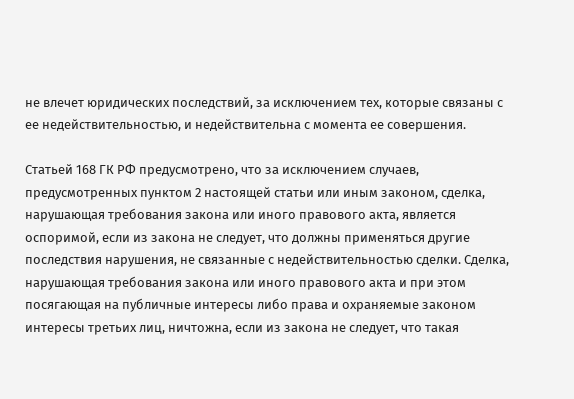не влечет юридических последствий, за исключением тех, которые связаны с ее недействительностью, и недействительна с момента ее совершения.

Статьей 168 ГК РФ предусмотрено, что за исключением случаев, предусмотренных пунктом 2 настоящей статьи или иным законом, сделка, нарушающая требования закона или иного правового акта, является оспоримой, если из закона не следует, что должны применяться другие последствия нарушения, не связанные с недействительностью сделки. Сделка, нарушающая требования закона или иного правового акта и при этом посягающая на публичные интересы либо права и охраняемые законом интересы третьих лиц, ничтожна, если из закона не следует, что такая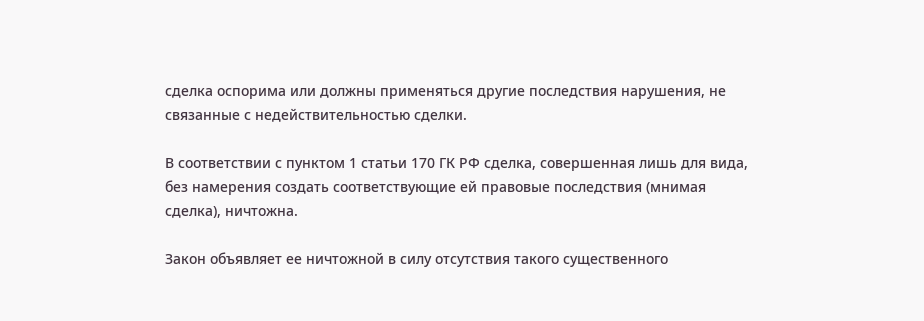сделка оспорима или должны применяться другие последствия нарушения, не связанные с недействительностью сделки.

В соответствии с пунктом 1 статьи 170 ГК РФ сделка, совершенная лишь для вида, без намерения создать соответствующие ей правовые последствия (мнимая сделка), ничтожна.

Закон объявляет ее ничтожной в силу отсутствия такого существенного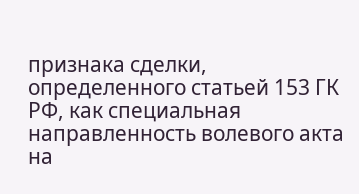признака сделки, определенного статьей 153 ГК РФ, как специальная направленность волевого акта на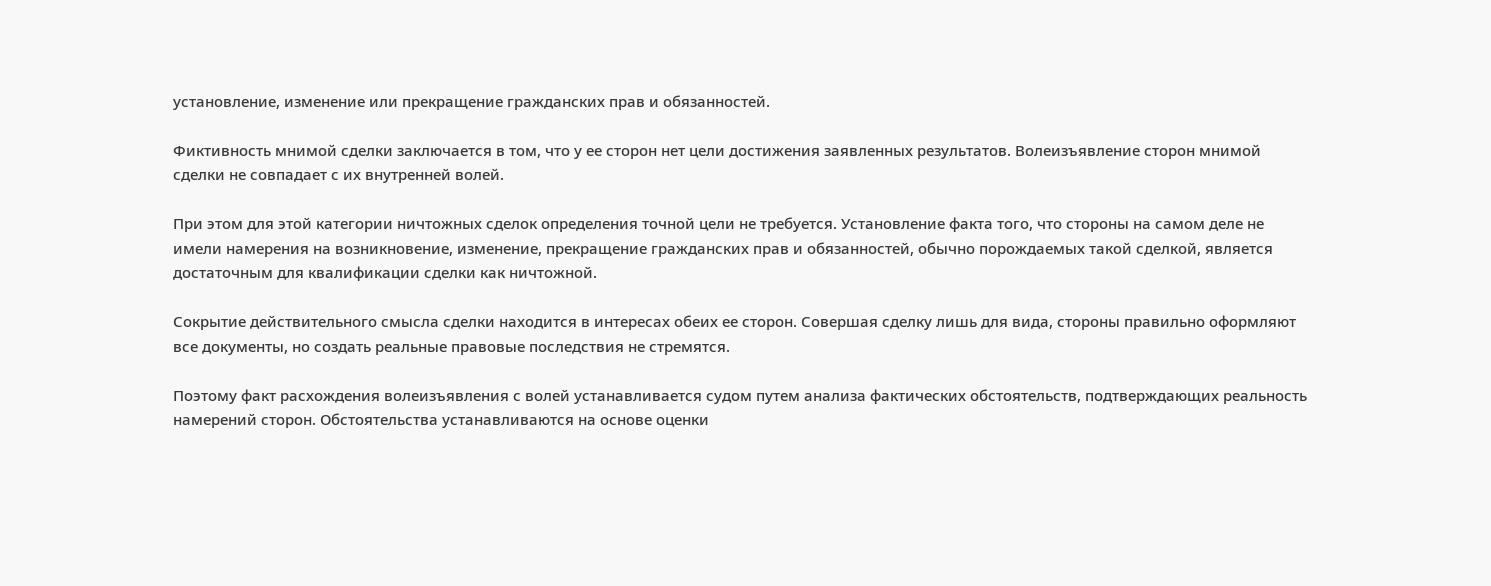установление, изменение или прекращение гражданских прав и обязанностей.

Фиктивность мнимой сделки заключается в том, что у ее сторон нет цели достижения заявленных результатов. Волеизъявление сторон мнимой сделки не совпадает с их внутренней волей.

При этом для этой категории ничтожных сделок определения точной цели не требуется. Установление факта того, что стороны на самом деле не имели намерения на возникновение, изменение, прекращение гражданских прав и обязанностей, обычно порождаемых такой сделкой, является достаточным для квалификации сделки как ничтожной.

Сокрытие действительного смысла сделки находится в интересах обеих ее сторон. Совершая сделку лишь для вида, стороны правильно оформляют все документы, но создать реальные правовые последствия не стремятся.

Поэтому факт расхождения волеизъявления с волей устанавливается судом путем анализа фактических обстоятельств, подтверждающих реальность намерений сторон. Обстоятельства устанавливаются на основе оценки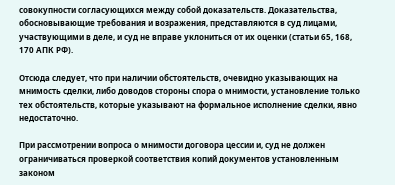совокупности согласующихся между собой доказательств. Доказательства, обосновывающие требования и возражения, представляются в суд лицами, участвующими в деле, и суд не вправе уклониться от их оценки (статьи 65, 168, 170 АПК РФ).

Отсюда следует, что при наличии обстоятельств, очевидно указывающих на мнимость сделки, либо доводов стороны спора о мнимости, установление только тех обстоятельств, которые указывают на формальное исполнение сделки, явно недостаточно.

При рассмотрении вопроса о мнимости договора цессии и, суд не должен ограничиваться проверкой соответствия копий документов установленным законом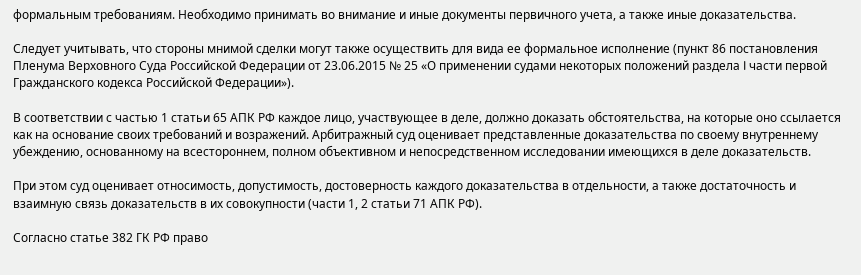формальным требованиям. Необходимо принимать во внимание и иные документы первичного учета, а также иные доказательства.

Следует учитывать, что стороны мнимой сделки могут также осуществить для вида ее формальное исполнение (пункт 86 постановления Пленума Верховного Суда Российской Федерации от 23.06.2015 № 25 «О применении судами некоторых положений раздела I части первой Гражданского кодекса Российской Федерации»).

В соответствии с частью 1 статьи 65 АПК РФ каждое лицо, участвующее в деле, должно доказать обстоятельства, на которые оно ссылается как на основание своих требований и возражений. Арбитражный суд оценивает представленные доказательства по своему внутреннему убеждению, основанному на всестороннем, полном объективном и непосредственном исследовании имеющихся в деле доказательств.

При этом суд оценивает относимость, допустимость, достоверность каждого доказательства в отдельности, а также достаточность и взаимную связь доказательств в их совокупности (части 1, 2 статьи 71 АПК РФ).

Согласно статье 382 ГК РФ право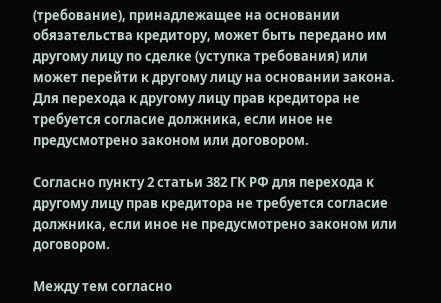(требование), принадлежащее на основании обязательства кредитору, может быть передано им другому лицу по сделке (уступка требования) или может перейти к другому лицу на основании закона. Для перехода к другому лицу прав кредитора не требуется согласие должника, если иное не предусмотрено законом или договором.

Согласно пункту 2 статьи 382 ГК РФ для перехода к другому лицу прав кредитора не требуется согласие должника, если иное не предусмотрено законом или договором.

Между тем согласно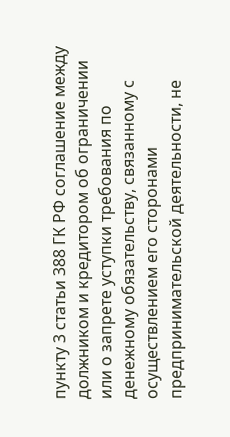пункту 3 статьи 388 ГК РФ соглашение между должником и кредитором об ограничении или о запрете уступки требования по денежному обязательству, связанному с осуществлением его сторонами предпринимательской деятельности, не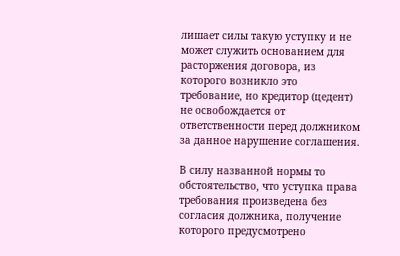лишает силы такую уступку и не может служить основанием для расторжения договора, из которого возникло это требование, но кредитор (цедент) не освобождается от ответственности перед должником за данное нарушение соглашения.

В силу названной нормы то обстоятельство, что уступка права требования произведена без согласия должника, получение которого предусмотрено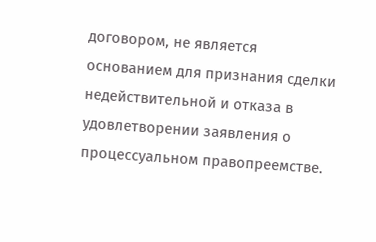договором, не является основанием для признания сделки недействительной и отказа в удовлетворении заявления о процессуальном правопреемстве.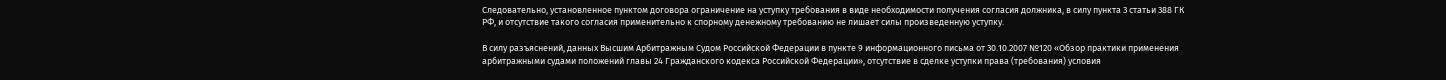Следовательно, установленное пунктом договора ограничение на уступку требования в виде необходимости получения согласия должника, в силу пункта 3 статьи 388 ГК РФ, и отсутствие такого согласия применительно к спорному денежному требованию не лишает силы произведенную уступку.

В силу разъяснений, данных Высшим Арбитражным Судом Российской Федерации в пункте 9 информационного письма от 30.10.2007 №120 «Обзор практики применения арбитражными судами положений главы 24 Гражданского кодекса Российской Федерации», отсутствие в сделке уступки права (требования) условия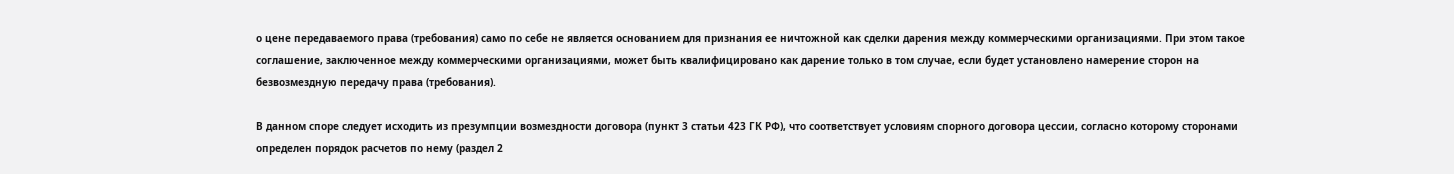о цене передаваемого права (требования) само по себе не является основанием для признания ее ничтожной как сделки дарения между коммерческими организациями. При этом такое соглашение, заключенное между коммерческими организациями, может быть квалифицировано как дарение только в том случае, если будет установлено намерение сторон на безвозмездную передачу права (требования).

В данном споре следует исходить из презумпции возмездности договора (пункт 3 статьи 423 ГК РФ), что соответствует условиям спорного договора цессии, согласно которому сторонами определен порядок расчетов по нему (раздел 2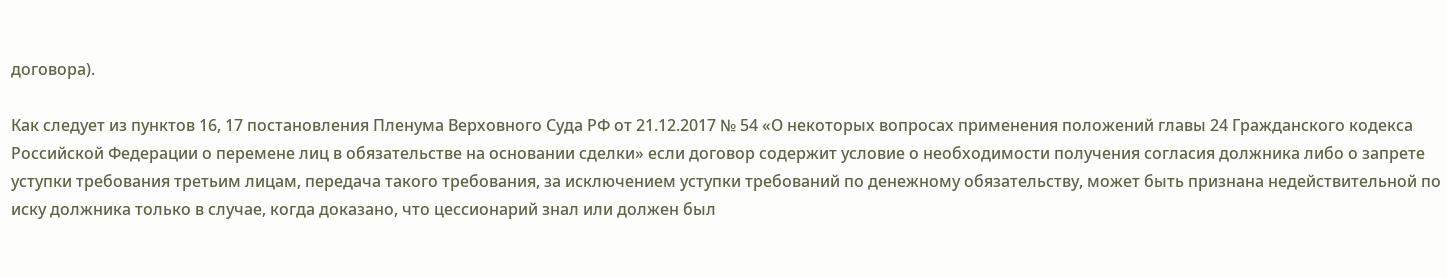договора).

Как следует из пунктов 16, 17 постановления Пленума Верховного Суда РФ от 21.12.2017 № 54 «О некоторых вопросах применения положений главы 24 Гражданского кодекса Российской Федерации о перемене лиц в обязательстве на основании сделки» если договор содержит условие о необходимости получения согласия должника либо о запрете уступки требования третьим лицам, передача такого требования, за исключением уступки требований по денежному обязательству, может быть признана недействительной по иску должника только в случае, когда доказано, что цессионарий знал или должен был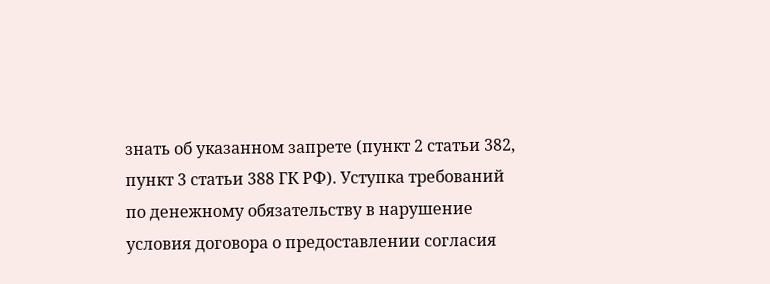знать об указанном запрете (пункт 2 статьи 382, пункт 3 статьи 388 ГК РФ). Уступка требований по денежному обязательству в нарушение условия договора о предоставлении согласия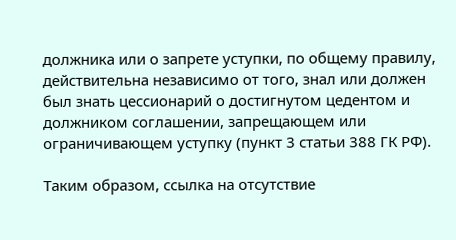должника или о запрете уступки, по общему правилу, действительна независимо от того, знал или должен был знать цессионарий о достигнутом цедентом и должником соглашении, запрещающем или ограничивающем уступку (пункт 3 статьи 388 ГК РФ).

Таким образом, ссылка на отсутствие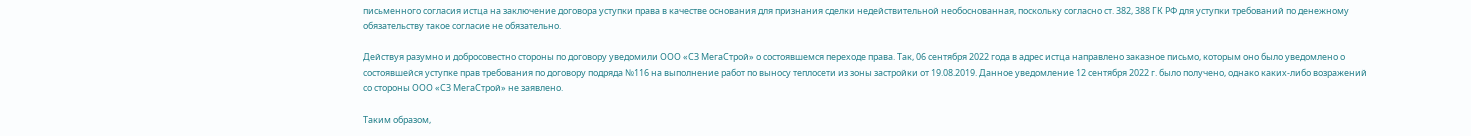письменного согласия истца на заключение договора уступки права в качестве основания для признания сделки недействительной необоснованная, поскольку согласно ст. 382, 388 ГК РФ для уступки требований по денежному обязательству такое согласие не обязательно.

Действуя разумно и добросовестно стороны по договору уведомили ООО «СЗ МегаСтрой» о состоявшемся переходе права. Так, 06 сентября 2022 года в адрес истца направлено заказное письмо, которым оно было уведомлено о состоявшейся уступке прав требования по договору подряда №116 на выполнение работ по выносу теплосети из зоны застройки от 19.08.2019. Данное уведомление 12 сентября 2022 г. было получено, однако каких-либо возражений со стороны ООО «СЗ МегаСтрой» не заявлено.

Таким образом,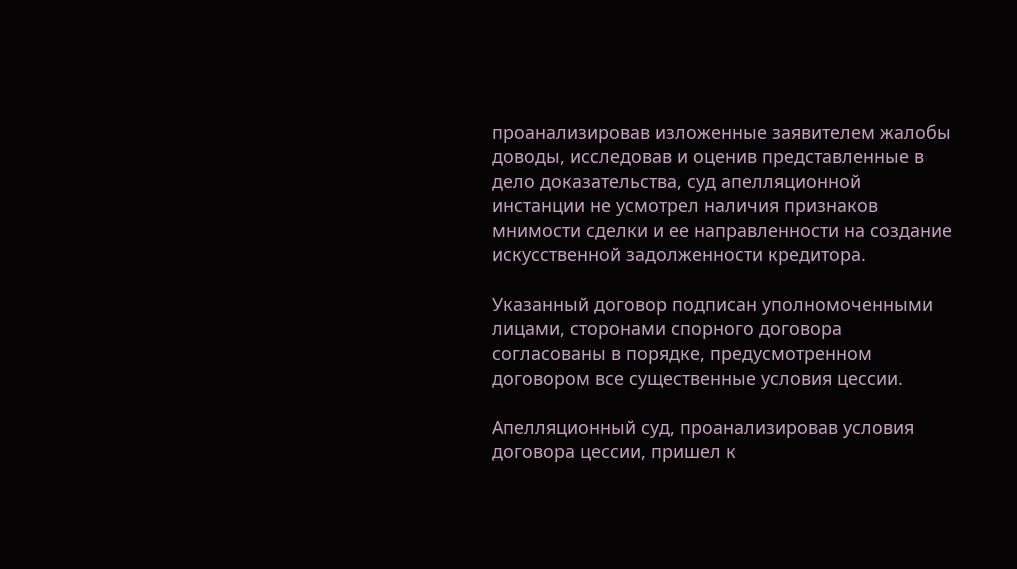проанализировав изложенные заявителем жалобы доводы, исследовав и оценив представленные в дело доказательства, суд апелляционной инстанции не усмотрел наличия признаков мнимости сделки и ее направленности на создание искусственной задолженности кредитора.

Указанный договор подписан уполномоченными лицами, сторонами спорного договора согласованы в порядке, предусмотренном договором все существенные условия цессии.

Апелляционный суд, проанализировав условия договора цессии, пришел к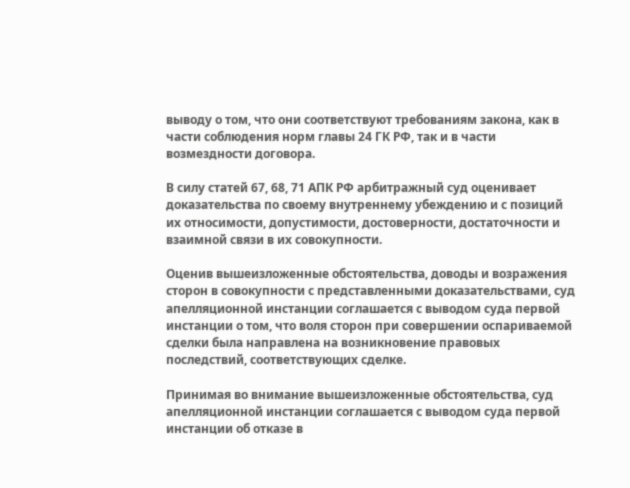выводу о том, что они соответствуют требованиям закона, как в части соблюдения норм главы 24 ГК РФ, так и в части возмездности договора.

В силу статей 67, 68, 71 АПК РФ арбитражный суд оценивает доказательства по своему внутреннему убеждению и с позиций их относимости, допустимости, достоверности, достаточности и взаимной связи в их совокупности.

Оценив вышеизложенные обстоятельства, доводы и возражения сторон в совокупности с представленными доказательствами, суд апелляционной инстанции соглашается с выводом суда первой инстанции о том, что воля сторон при совершении оспариваемой сделки была направлена на возникновение правовых последствий, соответствующих сделке.

Принимая во внимание вышеизложенные обстоятельства, суд апелляционной инстанции соглашается с выводом суда первой инстанции об отказе в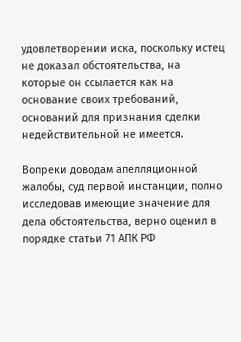удовлетворении иска, поскольку истец не доказал обстоятельства, на которые он ссылается как на основание своих требований, оснований для признания сделки недействительной не имеется.

Вопреки доводам апелляционной жалобы, суд первой инстанции, полно исследовав имеющие значение для дела обстоятельства, верно оценил в порядке статьи 71 АПК РФ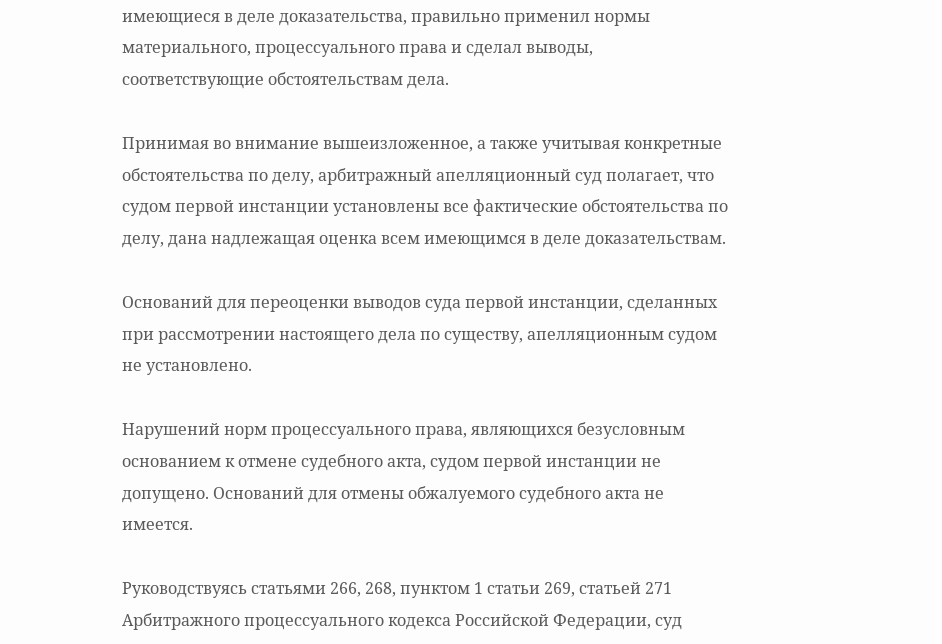имеющиеся в деле доказательства, правильно применил нормы материального, процессуального права и сделал выводы, соответствующие обстоятельствам дела.

Принимая во внимание вышеизложенное, а также учитывая конкретные обстоятельства по делу, арбитражный апелляционный суд полагает, что судом первой инстанции установлены все фактические обстоятельства по делу, дана надлежащая оценка всем имеющимся в деле доказательствам.

Оснований для переоценки выводов суда первой инстанции, сделанных при рассмотрении настоящего дела по существу, апелляционным судом не установлено.

Нарушений норм процессуального права, являющихся безусловным основанием к отмене судебного акта, судом первой инстанции не допущено. Оснований для отмены обжалуемого судебного акта не имеется.

Руководствуясь статьями 266, 268, пунктом 1 статьи 269, статьей 271 Арбитражного процессуального кодекса Российской Федерации, суд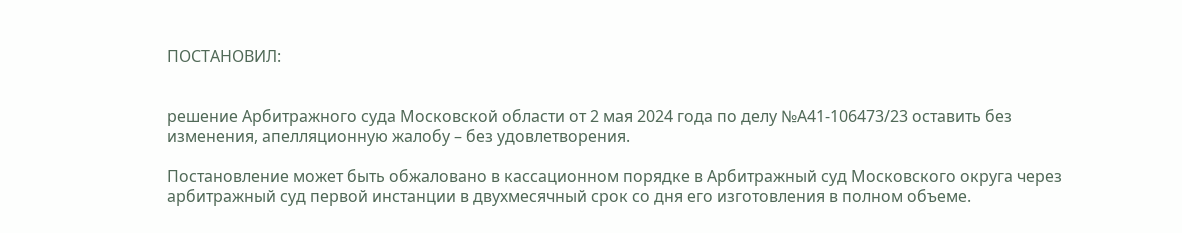ПОСТАНОВИЛ:


решение Арбитражного суда Московской области от 2 мая 2024 года по делу №А41-106473/23 оставить без изменения, апелляционную жалобу – без удовлетворения.

Постановление может быть обжаловано в кассационном порядке в Арбитражный суд Московского округа через арбитражный суд первой инстанции в двухмесячный срок со дня его изготовления в полном объеме.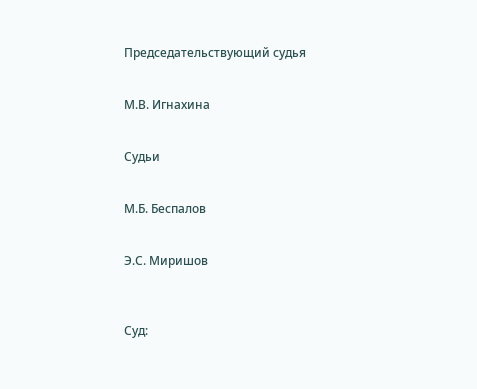Председательствующий судья


М.В. Игнахина


Судьи


М.Б. Беспалов


Э.С. Миришов



Суд: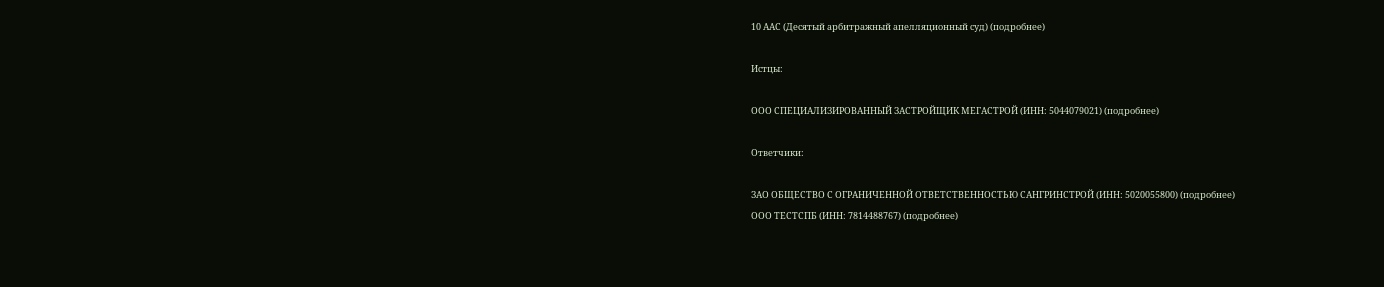10 ААС (Десятый арбитражный апелляционный суд) (подробнее)

Истцы:

ООО СПЕЦИАЛИЗИРОВАННЫЙ ЗАСТРОЙЩИК МЕГАСТРОЙ (ИНН: 5044079021) (подробнее)

Ответчики:

ЗАО ОБЩЕСТВО С ОГРАНИЧЕННОЙ ОТВЕТСТВЕННОСТЬЮ САНГРИНСТРОЙ (ИНН: 5020055800) (подробнее)
ООО ТЕСТСПБ (ИНН: 7814488767) (подробнее)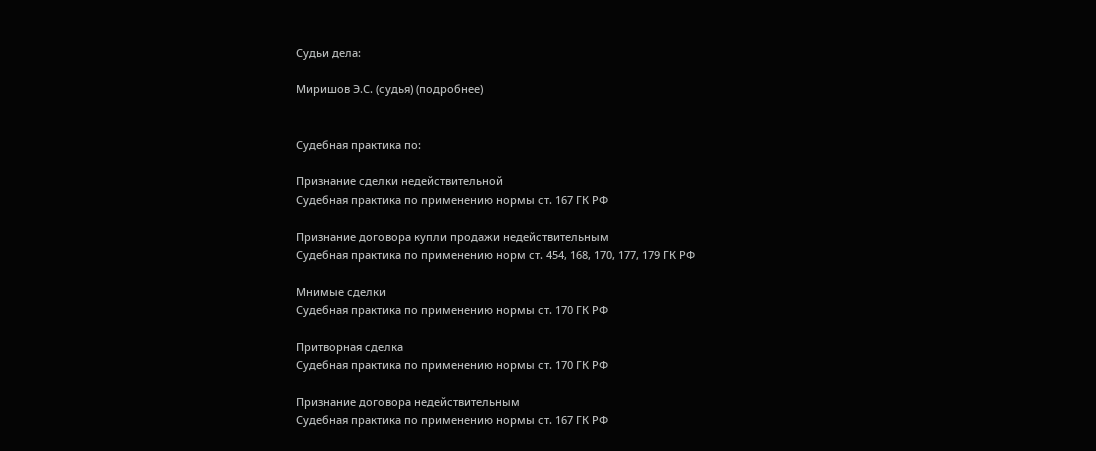Судьи дела:

Миришов Э.С. (судья) (подробнее)


Судебная практика по:

Признание сделки недействительной
Судебная практика по применению нормы ст. 167 ГК РФ

Признание договора купли продажи недействительным
Судебная практика по применению норм ст. 454, 168, 170, 177, 179 ГК РФ

Мнимые сделки
Судебная практика по применению нормы ст. 170 ГК РФ

Притворная сделка
Судебная практика по применению нормы ст. 170 ГК РФ

Признание договора недействительным
Судебная практика по применению нормы ст. 167 ГК РФ